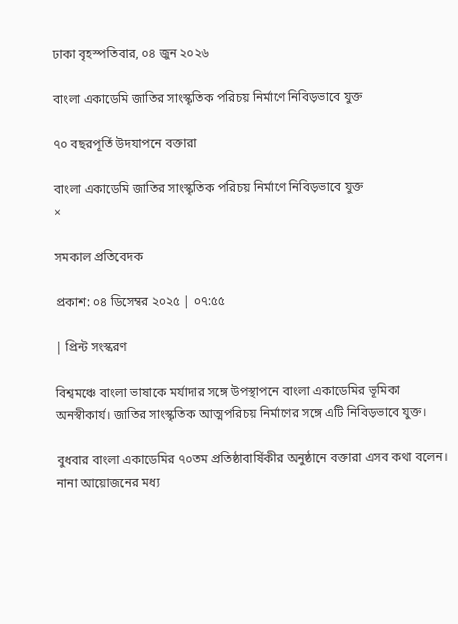ঢাকা বৃহস্পতিবার, ০৪ জুন ২০২৬

বাংলা একাডেমি জাতির সাংস্কৃতিক পরিচয় নির্মাণে নিবিড়ভাবে যুক্ত

৭০ বছরপূর্তি উদযাপনে বক্তারা

বাংলা একাডেমি জাতির সাংস্কৃতিক পরিচয় নির্মাণে নিবিড়ভাবে যুক্ত
×

সমকাল প্রতিবেদক

প্রকাশ: ০৪ ডিসেম্বর ২০২৫ | ০৭:৫৫

| প্রিন্ট সংস্করণ

বিশ্বমঞ্চে বাংলা ভাষাকে মর্যাদার সঙ্গে উপস্থাপনে বাংলা একাডেমির ভূমিকা অনস্বীকার্য। জাতির সাংস্কৃতিক আত্মপরিচয় নির্মাণের সঙ্গে এটি নিবিড়ভাবে যুক্ত।

বুধবার বাংলা একাডেমির ৭০তম প্রতিষ্ঠাবার্ষিকীর অনুষ্ঠানে বক্তারা এসব কথা বলেন। নানা আয়োজনের মধ্য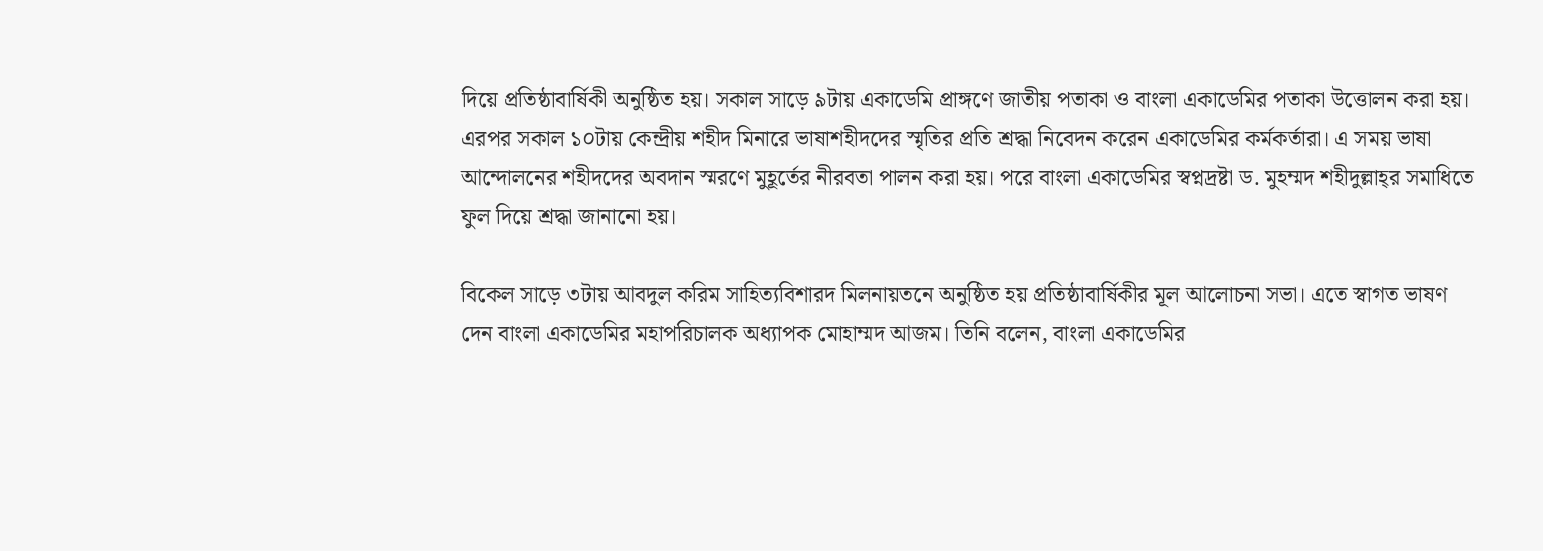দিয়ে প্রতিষ্ঠাবার্ষিকী অনুষ্ঠিত হয়। সকাল সাড়ে ৯টায় একাডেমি প্রাঙ্গণে জাতীয় পতাকা ও বাংলা একাডেমির পতাকা উত্তোলন করা হয়। এরপর সকাল ১০টায় কেন্দ্রীয় শহীদ মিনারে ভাষাশহীদদের স্মৃতির প্রতি শ্রদ্ধা নিবেদন করেন একাডেমির কর্মকর্তারা। এ সময় ভাষা আন্দোলনের শহীদদের অবদান স্মরণে মুহূর্তের নীরবতা পালন করা হয়। পরে বাংলা একাডেমির স্বপ্নদ্রষ্টা ড. মুহম্মদ শহীদুল্লাহ্‌র সমাধিতে ফুল দিয়ে শ্রদ্ধা জানানো হয়।

বিকেল সাড়ে ৩টায় আবদুল করিম সাহিত্যবিশারদ মিলনায়তনে অনুষ্ঠিত হয় প্রতিষ্ঠাবার্ষিকীর মূল আলোচনা সভা। এতে স্বাগত ভাষণ দেন বাংলা একাডেমির মহাপরিচালক অধ্যাপক মোহাম্মদ আজম। তিনি বলেন, বাংলা একাডেমির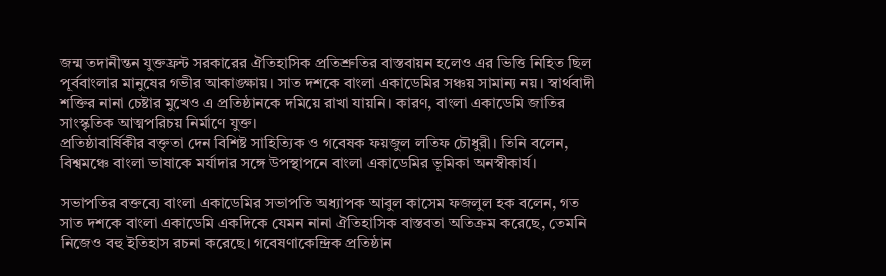জন্ম তদানীন্তন যুক্তফ্রন্ট সরকারের ঐতিহাসিক প্রতিশ্রুতির বাস্তবায়ন হলেও এর ভিত্তি নিহিত ছিল পূর্ববাংলার মানুষের গভীর আকাঙ্ক্ষায়। সাত দশকে বাংলা একাডেমির সঞ্চয় সামান্য নয়। স্বার্থবাদী শক্তির নানা চেষ্টার মুখেও এ প্রতিষ্ঠানকে দমিয়ে রাখা যায়নি। কারণ, বাংলা একাডেমি জাতির সাংস্কৃতিক আত্মপরিচয় নির্মাণে যুক্ত।
প্রতিষ্ঠাবার্ষিকীর বক্তৃতা দেন বিশিষ্ট সাহিত্যিক ও গবেষক ফয়জুল লতিফ চৌধুরী। তিনি বলেন, বিশ্বমঞ্চে বাংলা ভাষাকে মর্যাদার সঙ্গে উপস্থাপনে বাংলা একাডেমির ভূমিকা অনস্বীকার্য।

সভাপতির বক্তব্যে বাংলা একাডেমির সভাপতি অধ্যাপক আবুল কাসেম ফজলুল হক বলেন, গত সাত দশকে বাংলা একাডেমি একদিকে যেমন নানা ঐতিহাসিক বাস্তবতা অতিক্রম করেছে, তেমনি নিজেও বহু ইতিহাস রচনা করেছে। গবেষণাকেন্দ্রিক প্রতিষ্ঠান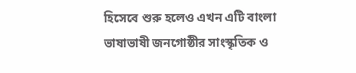হিসেবে শুরু হলেও এখন এটি বাংলা ভাষাভাষী জনগোষ্ঠীর সাংস্কৃতিক ও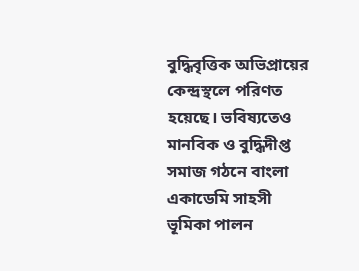বুদ্ধিবৃত্তিক অভিপ্রায়ের কেন্দ্রস্থলে পরিণত হয়েছে। ভবিষ্যতেও মানবিক ও বুদ্ধিদীপ্ত সমাজ গঠনে বাংলা একাডেমি সাহসী ভূমিকা পালন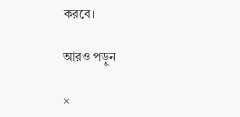করবে।

আরও পড়ুন

×